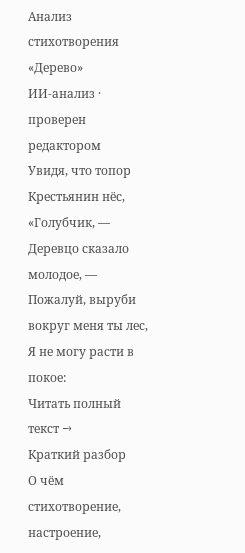Анализ стихотворения «Дерево»
ИИ-анализ · проверен редактором
Увидя, что топор Крестьянин нёс, «Голубчик, — Деревцо сказало молодое, — Пожалуй, выруби вокруг меня ты лес, Я не могу расти в покое:
Читать полный текст →
Краткий разбор
О чём стихотворение, настроение,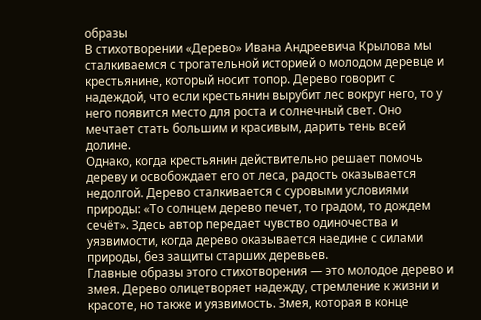образы
В стихотворении «Дерево» Ивана Андреевича Крылова мы сталкиваемся с трогательной историей о молодом деревце и крестьянине, который носит топор. Дерево говорит с надеждой, что если крестьянин вырубит лес вокруг него, то у него появится место для роста и солнечный свет. Оно мечтает стать большим и красивым, дарить тень всей долине.
Однако, когда крестьянин действительно решает помочь дереву и освобождает его от леса, радость оказывается недолгой. Дерево сталкивается с суровыми условиями природы: «То солнцем дерево печет, то градом, то дождем сечёт». Здесь автор передает чувство одиночества и уязвимости, когда дерево оказывается наедине с силами природы, без защиты старших деревьев.
Главные образы этого стихотворения — это молодое дерево и змея. Дерево олицетворяет надежду, стремление к жизни и красоте, но также и уязвимость. Змея, которая в конце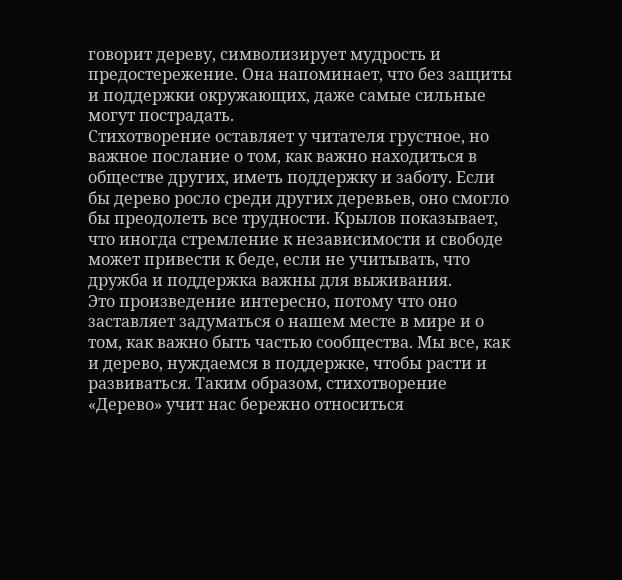говорит дереву, символизирует мудрость и предостережение. Она напоминает, что без защиты и поддержки окружающих, даже самые сильные могут пострадать.
Стихотворение оставляет у читателя грустное, но важное послание о том, как важно находиться в обществе других, иметь поддержку и заботу. Если бы дерево росло среди других деревьев, оно смогло бы преодолеть все трудности. Крылов показывает, что иногда стремление к независимости и свободе может привести к беде, если не учитывать, что дружба и поддержка важны для выживания.
Это произведение интересно, потому что оно заставляет задуматься о нашем месте в мире и о том, как важно быть частью сообщества. Мы все, как и дерево, нуждаемся в поддержке, чтобы расти и развиваться. Таким образом, стихотворение «Дерево» учит нас бережно относиться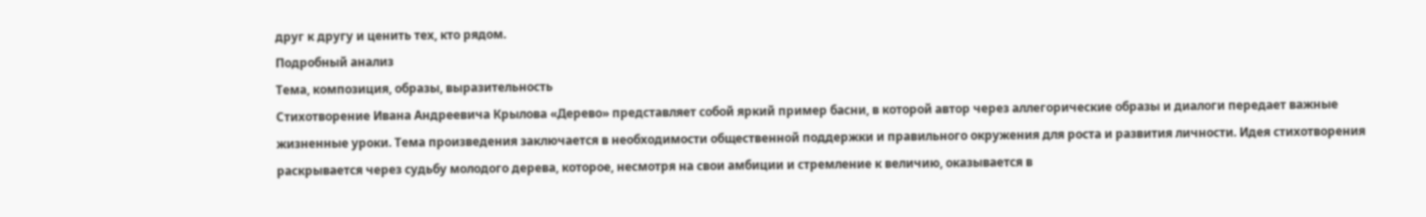друг к другу и ценить тех, кто рядом.
Подробный анализ
Тема, композиция, образы, выразительность
Стихотворение Ивана Андреевича Крылова «Дерево» представляет собой яркий пример басни, в которой автор через аллегорические образы и диалоги передает важные жизненные уроки. Тема произведения заключается в необходимости общественной поддержки и правильного окружения для роста и развития личности. Идея стихотворения раскрывается через судьбу молодого дерева, которое, несмотря на свои амбиции и стремление к величию, оказывается в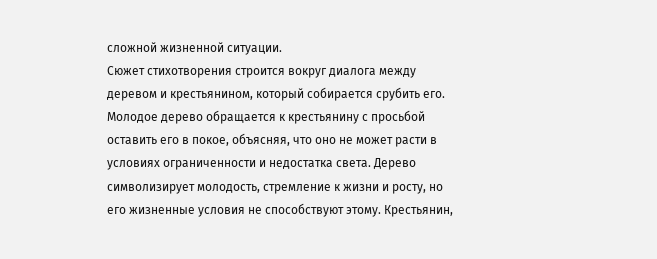сложной жизненной ситуации.
Сюжет стихотворения строится вокруг диалога между деревом и крестьянином, который собирается срубить его. Молодое дерево обращается к крестьянину с просьбой оставить его в покое, объясняя, что оно не может расти в условиях ограниченности и недостатка света. Дерево символизирует молодость, стремление к жизни и росту, но его жизненные условия не способствуют этому. Крестьянин,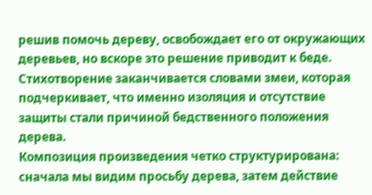решив помочь дереву, освобождает его от окружающих деревьев, но вскоре это решение приводит к беде. Стихотворение заканчивается словами змеи, которая подчеркивает, что именно изоляция и отсутствие защиты стали причиной бедственного положения дерева.
Композиция произведения четко структурирована: сначала мы видим просьбу дерева, затем действие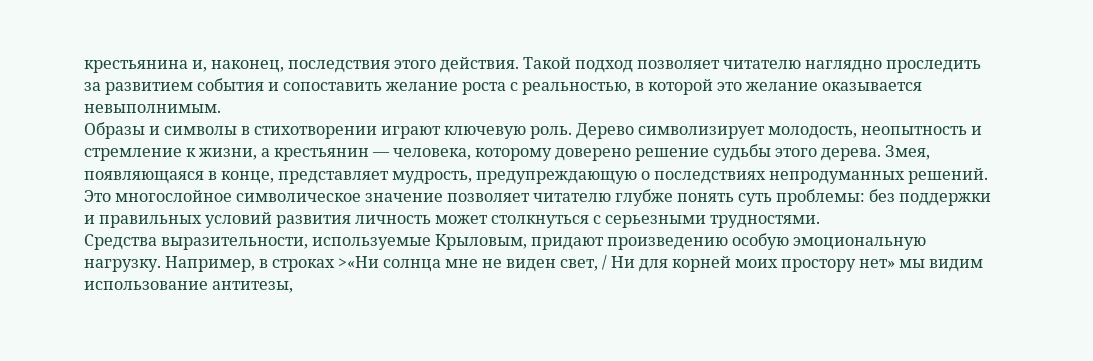крестьянина и, наконец, последствия этого действия. Такой подход позволяет читателю наглядно проследить за развитием события и сопоставить желание роста с реальностью, в которой это желание оказывается невыполнимым.
Образы и символы в стихотворении играют ключевую роль. Дерево символизирует молодость, неопытность и стремление к жизни, а крестьянин — человека, которому доверено решение судьбы этого дерева. Змея, появляющаяся в конце, представляет мудрость, предупреждающую о последствиях непродуманных решений. Это многослойное символическое значение позволяет читателю глубже понять суть проблемы: без поддержки и правильных условий развития личность может столкнуться с серьезными трудностями.
Средства выразительности, используемые Крыловым, придают произведению особую эмоциональную нагрузку. Например, в строках >«Ни солнца мне не виден свет, / Ни для корней моих простору нет» мы видим использование антитезы,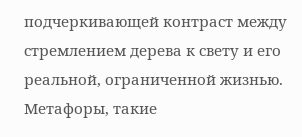подчеркивающей контраст между стремлением дерева к свету и его реальной, ограниченной жизнью. Метафоры, такие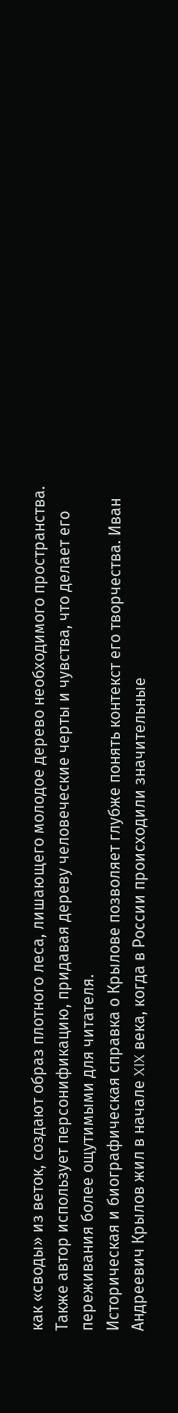как «своды» из веток, создают образ плотного леса, лишающего молодое дерево необходимого пространства. Также автор использует персонификацию, придавая дереву человеческие черты и чувства, что делает его переживания более ощутимыми для читателя.
Историческая и биографическая справка о Крылове позволяет глубже понять контекст его творчества. Иван Андреевич Крылов жил в начале XIX века, когда в России происходили значительные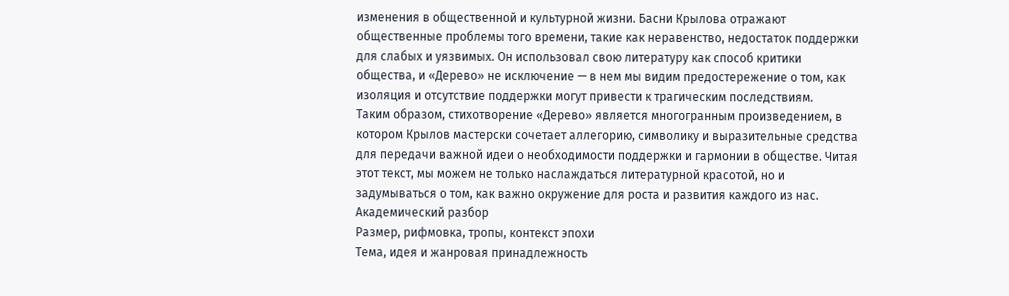изменения в общественной и культурной жизни. Басни Крылова отражают общественные проблемы того времени, такие как неравенство, недостаток поддержки для слабых и уязвимых. Он использовал свою литературу как способ критики общества, и «Дерево» не исключение — в нем мы видим предостережение о том, как изоляция и отсутствие поддержки могут привести к трагическим последствиям.
Таким образом, стихотворение «Дерево» является многогранным произведением, в котором Крылов мастерски сочетает аллегорию, символику и выразительные средства для передачи важной идеи о необходимости поддержки и гармонии в обществе. Читая этот текст, мы можем не только наслаждаться литературной красотой, но и задумываться о том, как важно окружение для роста и развития каждого из нас.
Академический разбор
Размер, рифмовка, тропы, контекст эпохи
Тема, идея и жанровая принадлежность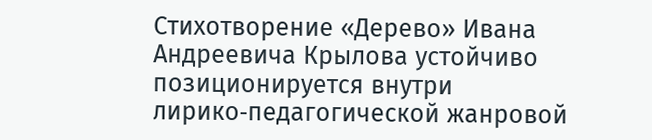Стихотворение «Дерево» Ивана Андреевича Крылова устойчиво позиционируется внутри лирико‑педагогической жанровой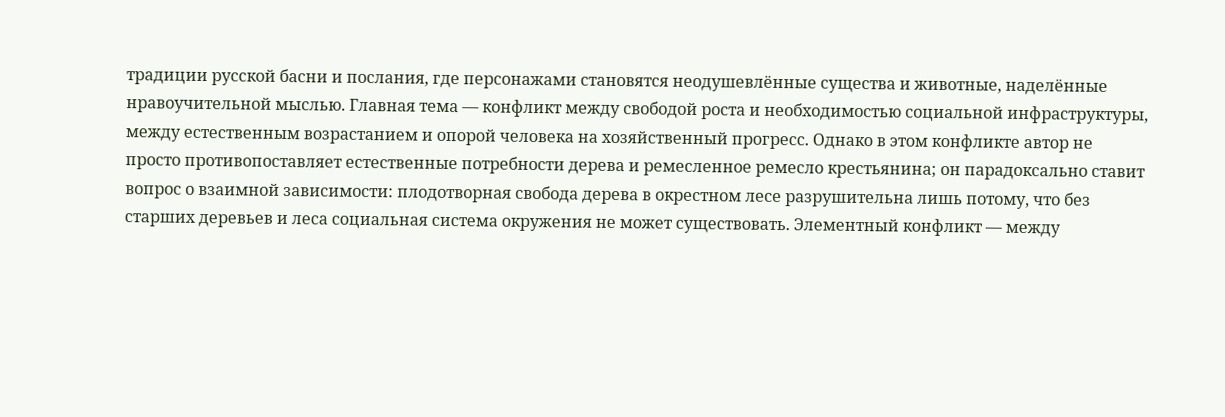традиции русской басни и послания, где персонажами становятся неодушевлённые существа и животные, наделённые нравоучительной мыслью. Главная тема — конфликт между свободой роста и необходимостью социальной инфраструктуры, между естественным возрастанием и опорой человека на хозяйственный прогресс. Однако в этом конфликте автор не просто противопоставляет естественные потребности дерева и ремесленное ремесло крестьянина; он парадоксально ставит вопрос о взаимной зависимости: плодотворная свобода дерева в окрестном лесе разрушительна лишь потому, что без старших деревьев и леса социальная система окружения не может существовать. Элементный конфликт — между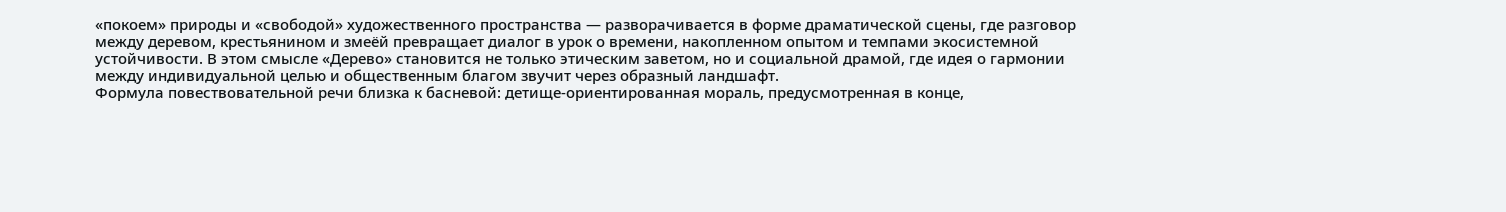«покоем» природы и «свободой» художественного пространства — разворачивается в форме драматической сцены, где разговор между деревом, крестьянином и змеёй превращает диалог в урок о времени, накопленном опытом и темпами экосистемной устойчивости. В этом смысле «Дерево» становится не только этическим заветом, но и социальной драмой, где идея о гармонии между индивидуальной целью и общественным благом звучит через образный ландшафт.
Формула повествовательной речи близка к басневой: детище-ориентированная мораль, предусмотренная в конце,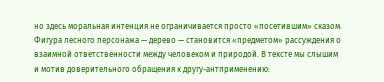но здесь моральная интенция не ограничивается просто «посетившим» сказом. Фигура лесного персонажа — дерево — становится «предметом» рассуждения о взаимной ответственности между человеком и природой. В тексте мы слышим и мотив доверительного обращения к другу-антприменению: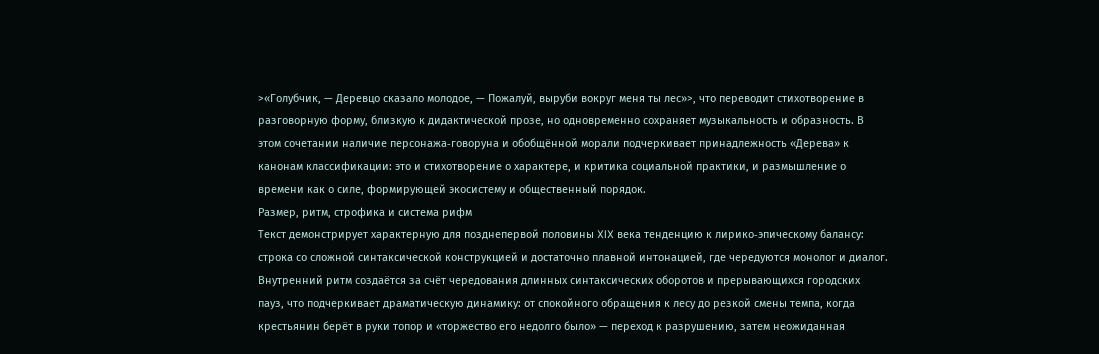>«Голубчик, — Деревцо сказало молодое, — Пожалуй, выруби вокруг меня ты лес»>, что переводит стихотворение в разговорную форму, близкую к дидактической прозе, но одновременно сохраняет музыкальность и образность. В этом сочетании наличие персонажа‑говоруна и обобщённой морали подчеркивает принадлежность «Дерева» к канонам классификации: это и стихотворение о характере, и критика социальной практики, и размышление о времени как о силе, формирующей экосистему и общественный порядок.
Размер, ритм, строфика и система рифм
Текст демонстрирует характерную для позднепервой половины XIX века тенденцию к лирико‑эпическому балансу: строка со сложной синтаксической конструкцией и достаточно плавной интонацией, где чередуются монолог и диалог. Внутренний ритм создаётся за счёт чередования длинных синтаксических оборотов и прерывающихся городских пауз, что подчеркивает драматическую динамику: от спокойного обращения к лесу до резкой смены темпа, когда крестьянин берёт в руки топор и «торжество его недолго было» — переход к разрушению, затем неожиданная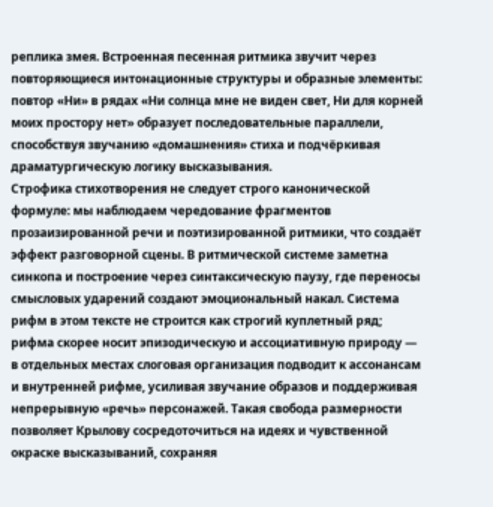реплика змея. Встроенная песенная ритмика звучит через повторяющиеся интонационные структуры и образные элементы: повтор «Ни» в рядах «Ни солнца мне не виден свет, Ни для корней моих простору нет» образует последовательные параллели, способствуя звучанию «домашнения» стиха и подчёркивая драматургическую логику высказывания.
Строфика стихотворения не следует строго канонической формуле: мы наблюдаем чередование фрагментов прозаизированной речи и поэтизированной ритмики, что создаёт эффект разговорной сцены. В ритмической системе заметна синкопа и построение через синтаксическую паузу, где переносы смысловых ударений создают эмоциональный накал. Система рифм в этом тексте не строится как строгий куплетный ряд; рифма скорее носит эпизодическую и ассоциативную природу — в отдельных местах слоговая организация подводит к ассонансам и внутренней рифме, усиливая звучание образов и поддерживая непрерывную «речь» персонажей. Такая свобода размерности позволяет Крылову сосредоточиться на идеях и чувственной окраске высказываний, сохраняя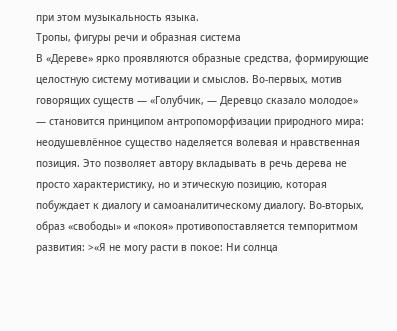при этом музыкальность языка.
Тропы, фигуры речи и образная система
В «Дереве» ярко проявляются образные средства, формирующие целостную систему мотивации и смыслов. Во‑первых, мотив говорящих существ — «Голубчик, — Деревцо сказало молодое» — становится принципом антропоморфизации природного мира: неодушевлённое существо наделяется волевая и нравственная позиция. Это позволяет автору вкладывать в речь дерева не просто характеристику, но и этическую позицию, которая побуждает к диалогу и самоаналитическому диалогу. Во‑вторых, образ «свободы» и «покоя» противопоставляется темпоритмом развития: >«Я не могу расти в покое: Ни солнца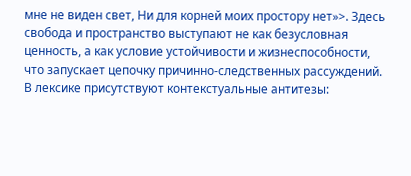мне не виден свет, Ни для корней моих простору нет»>. Здесь свобода и пространство выступают не как безусловная ценность, а как условие устойчивости и жизнеспособности, что запускает цепочку причинно‑следственных рассуждений. В лексике присутствуют контекстуальные антитезы: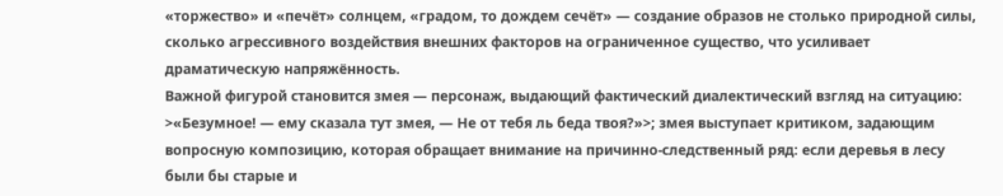«торжество» и «печёт» солнцем, «градом, то дождем сечёт» — создание образов не столько природной силы, сколько агрессивного воздействия внешних факторов на ограниченное существо, что усиливает драматическую напряжённость.
Важной фигурой становится змея — персонаж, выдающий фактический диалектический взгляд на ситуацию: >«Безумное! — ему сказала тут змея, — Не от тебя ль беда твоя?»>; змея выступает критиком, задающим вопросную композицию, которая обращает внимание на причинно‑следственный ряд: если деревья в лесу были бы старые и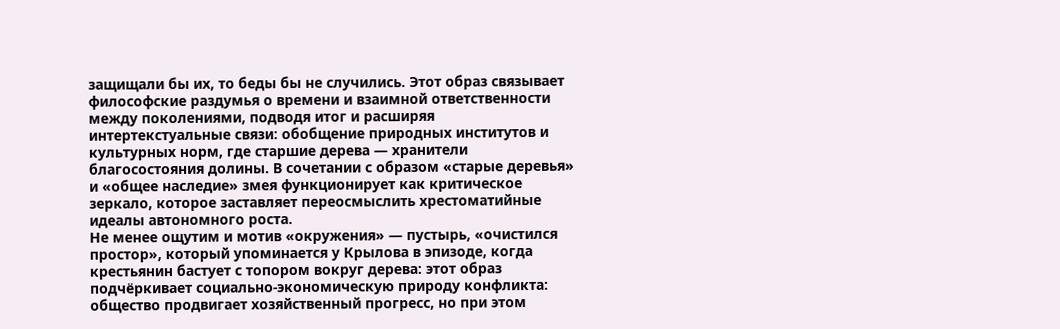защищали бы их, то беды бы не случились. Этот образ связывает философские раздумья о времени и взаимной ответственности между поколениями, подводя итог и расширяя интертекстуальные связи: обобщение природных институтов и культурных норм, где старшие дерева — хранители благосостояния долины. В сочетании с образом «старые деревья» и «общее наследие» змея функционирует как критическое зеркало, которое заставляет переосмыслить хрестоматийные идеалы автономного роста.
Не менее ощутим и мотив «окружения» — пустырь, «очистился простор», который упоминается у Крылова в эпизоде, когда крестьянин бастует с топором вокруг дерева: этот образ подчёркивает социально‑экономическую природу конфликта: общество продвигает хозяйственный прогресс, но при этом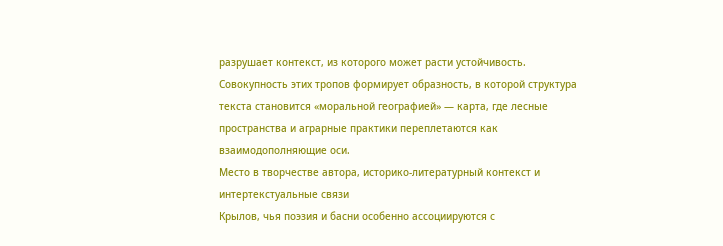разрушает контекст, из которого может расти устойчивость. Совокупность этих тропов формирует образность, в которой структура текста становится «моральной географией» — карта, где лесные пространства и аграрные практики переплетаются как взаимодополняющие оси.
Место в творчестве автора, историко‑литературный контекст и интертекстуальные связи
Крылов, чья поэзия и басни особенно ассоциируются с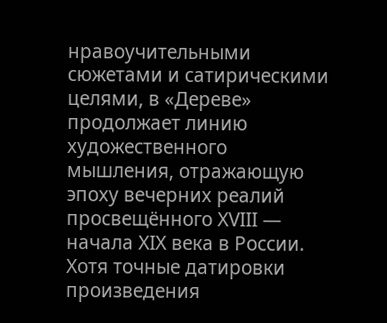нравоучительными сюжетами и сатирическими целями, в «Дереве» продолжает линию художественного мышления, отражающую эпоху вечерних реалий просвещённого XVIII — начала XIX века в России. Хотя точные датировки произведения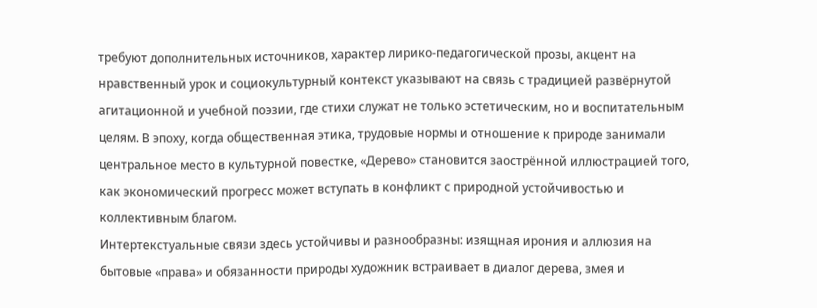требуют дополнительных источников, характер лирико‑педагогической прозы, акцент на нравственный урок и социокультурный контекст указывают на связь с традицией развёрнутой агитационной и учебной поэзии, где стихи служат не только эстетическим, но и воспитательным целям. В эпоху, когда общественная этика, трудовые нормы и отношение к природе занимали центральное место в культурной повестке, «Дерево» становится заострённой иллюстрацией того, как экономический прогресс может вступать в конфликт с природной устойчивостью и коллективным благом.
Интертекстуальные связи здесь устойчивы и разнообразны: изящная ирония и аллюзия на бытовые «права» и обязанности природы художник встраивает в диалог дерева, змея и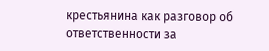крестьянина как разговор об ответственности за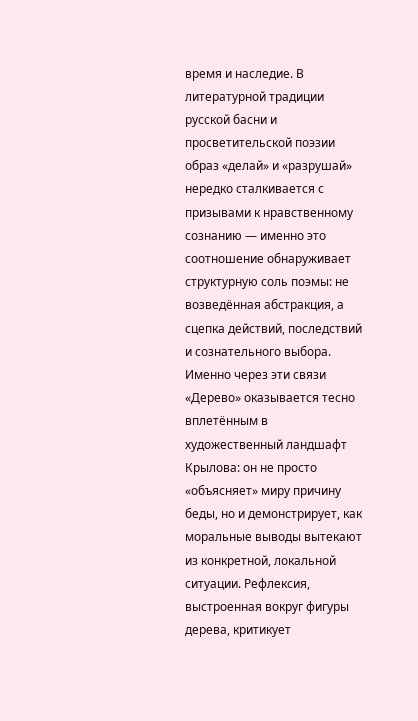время и наследие. В литературной традиции русской басни и просветительской поэзии образ «делай» и «разрушай» нередко сталкивается с призывами к нравственному сознанию — именно это соотношение обнаруживает структурную соль поэмы: не возведённая абстракция, а сцепка действий, последствий и сознательного выбора.
Именно через эти связи «Дерево» оказывается тесно вплетённым в художественный ландшафт Крылова: он не просто «объясняет» миру причину беды, но и демонстрирует, как моральные выводы вытекают из конкретной, локальной ситуации. Рефлексия, выстроенная вокруг фигуры дерева, критикует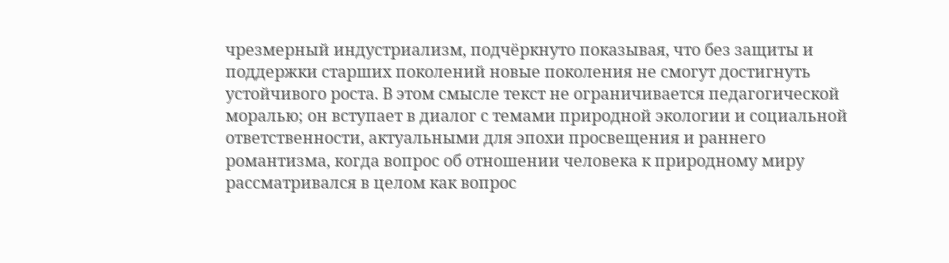чрезмерный индустриализм, подчёркнуто показывая, что без защиты и поддержки старших поколений новые поколения не смогут достигнуть устойчивого роста. В этом смысле текст не ограничивается педагогической моралью; он вступает в диалог с темами природной экологии и социальной ответственности, актуальными для эпохи просвещения и раннего романтизма, когда вопрос об отношении человека к природному миру рассматривался в целом как вопрос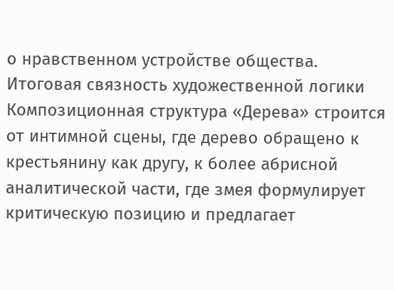о нравственном устройстве общества.
Итоговая связность художественной логики
Композиционная структура «Дерева» строится от интимной сцены, где дерево обращено к крестьянину как другу, к более абрисной аналитической части, где змея формулирует критическую позицию и предлагает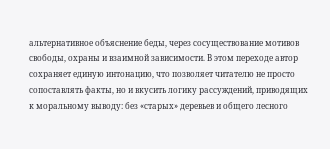альтернативное объяснение беды, через сосуществование мотивов свободы, охраны и взаимной зависимости. В этом переходе автор сохраняет единую интонацию, что позволяет читателю не просто сопоставлять факты, но и вкусить логику рассуждений, приводящих к моральному выводу: без «старых» деревьев и общего лесного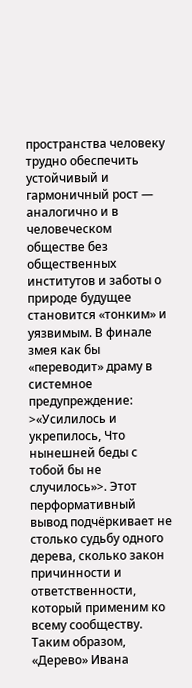пространства человеку трудно обеспечить устойчивый и гармоничный рост — аналогично и в человеческом обществе без общественных институтов и заботы о природе будущее становится «тонким» и уязвимым. В финале змея как бы «переводит» драму в системное предупреждение: >«Усилилось и укрепилось, Что нынешней беды с тобой бы не случилось»>. Этот перформативный вывод подчёркивает не столько судьбу одного дерева, сколько закон причинности и ответственности, который применим ко всему сообществу.
Таким образом, «Дерево» Ивана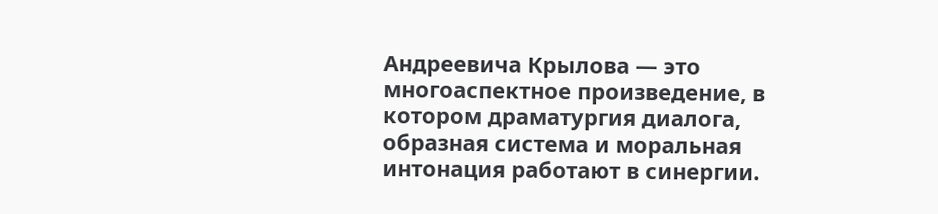Андреевича Крылова — это многоаспектное произведение, в котором драматургия диалога, образная система и моральная интонация работают в синергии.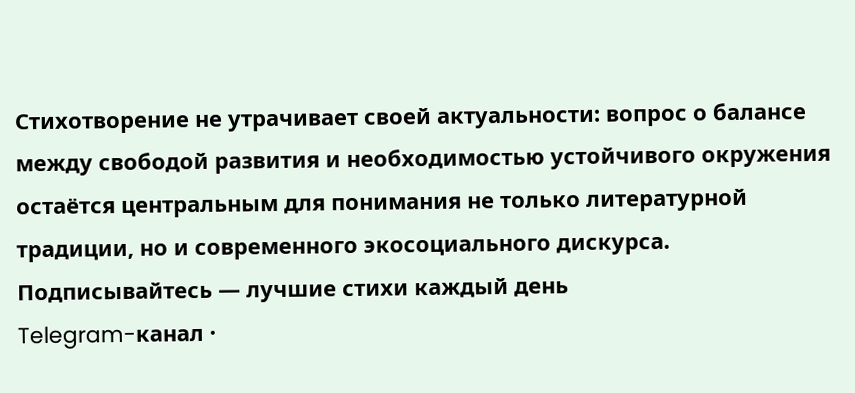Стихотворение не утрачивает своей актуальности: вопрос о балансе между свободой развития и необходимостью устойчивого окружения остаётся центральным для понимания не только литературной традиции, но и современного экосоциального дискурса.
Подписывайтесь — лучшие стихи каждый день
Telegram-канал ·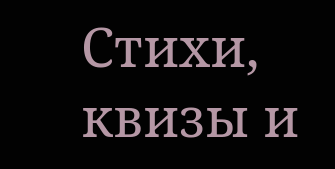Стихи, квизы и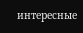интересные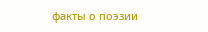факты о поэзии